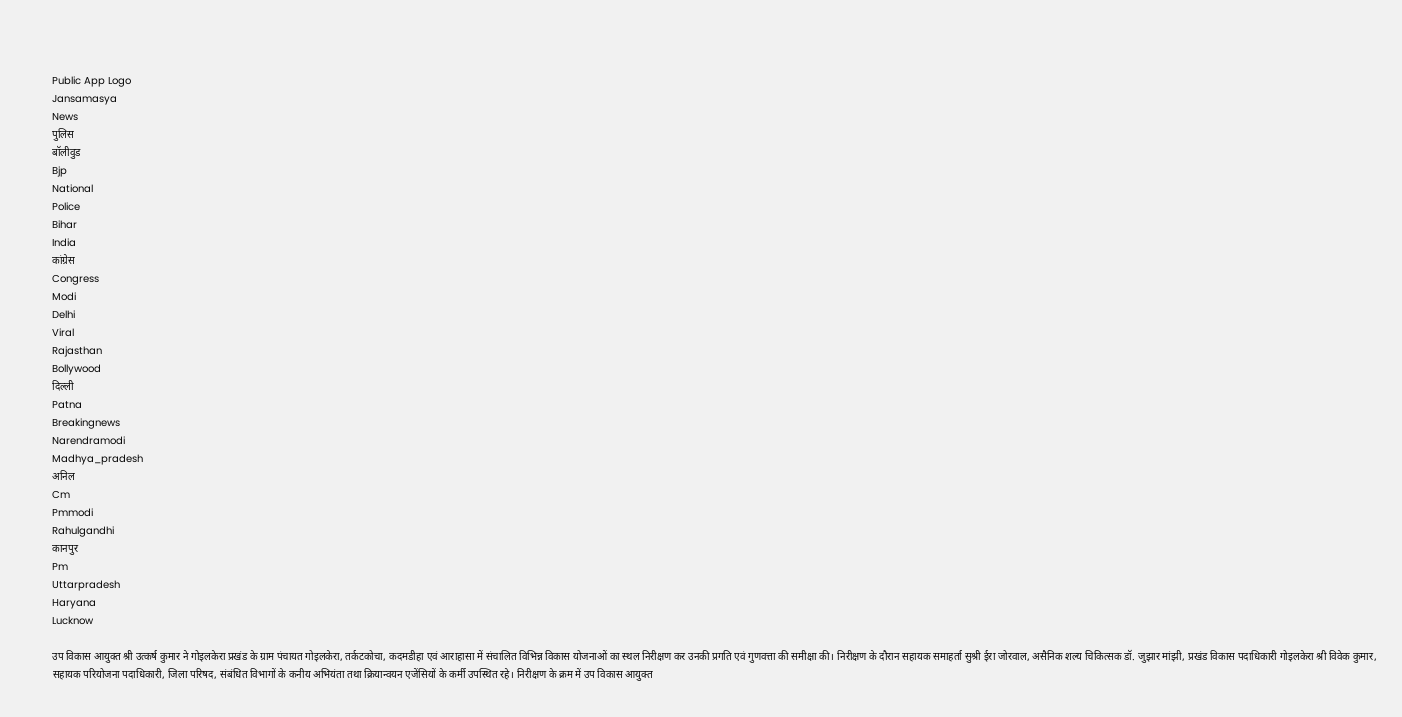Public App Logo
Jansamasya
News
पुलिस
बॉलीवुड
Bjp
National
Police
Bihar
India
कांग्रेस
Congress
Modi
Delhi
Viral
Rajasthan
Bollywood
दिल्ली
Patna
Breakingnews
Narendramodi
Madhya_pradesh
अनिल
Cm
Pmmodi
Rahulgandhi
कानपुर
Pm
Uttarpradesh
Haryana
Lucknow

उप विकास आयुक्त श्री उत्कर्ष कुमार ने गोइलकेरा प्रखंड के ग्राम पंचायत गोइलकेरा, तर्कटकोचा, कदमडीहा एवं आराहासा में संचालित विभिन्न विकास योजनाओं का स्थल निरीक्षण कर उनकी प्रगति एवं गुणवत्ता की समीक्षा की। निरीक्षण के दौरान सहायक समाहर्ता सुश्री ईरा जोरवाल, असैनिक शल्य चिकित्सक डॉ. जुझार मांझी, प्रखंड विकास पदाधिकारी गोइलकेरा श्री विवेक कुमार, सहायक परियोजना पदाधिकारी, जिला परिषद, संबंधित विभागों के कनीय अभियंता तथा क्रियान्वयन एजेंसियों के कर्मी उपस्थित रहे। निरीक्षण के क्रम में उप विकास आयुक्त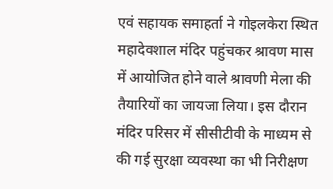एवं सहायक समाहर्ता ने गोइलकेरा स्थित महादेवशाल मंदिर पहुंचकर श्रावण मास में आयोजित होने वाले श्रावणी मेला की तैयारियों का जायजा लिया। इस दौरान मंदिर परिसर में सीसीटीवी के माध्यम से की गई सुरक्षा व्यवस्था का भी निरीक्षण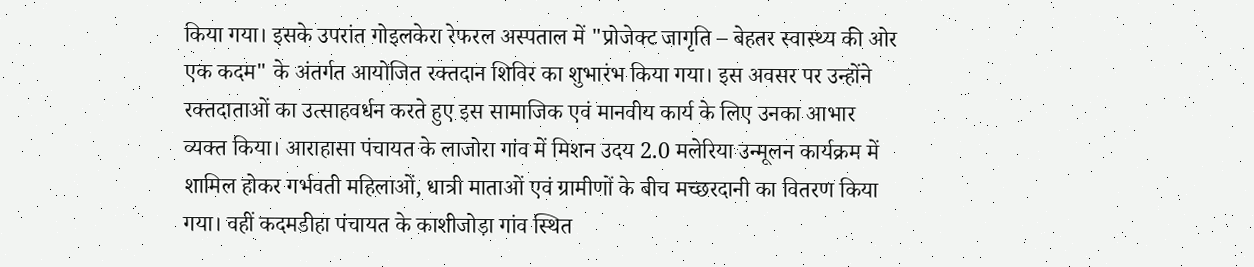किया गया। इसके उपरांत गोइलकेरा रेफरल अस्पताल में "प्रोजेक्ट जागृति – बेहतर स्वास्थ्य की ओर एक कदम" के अंतर्गत आयोजित रक्तदान शिविर का शुभारंभ किया गया। इस अवसर पर उन्होंने रक्तदाताओं का उत्साहवर्धन करते हुए इस सामाजिक एवं मानवीय कार्य के लिए उनका आभार व्यक्त किया। आराहासा पंचायत के लाजोरा गांव में मिशन उदय 2.0 मलेरिया उन्मूलन कार्यक्रम में शामिल होकर गर्भवती महिलाओं, धात्री माताओं एवं ग्रामीणों के बीच मच्छरदानी का वितरण किया गया। वहीं कदमडीहा पंचायत के काशीजोड़ा गांव स्थित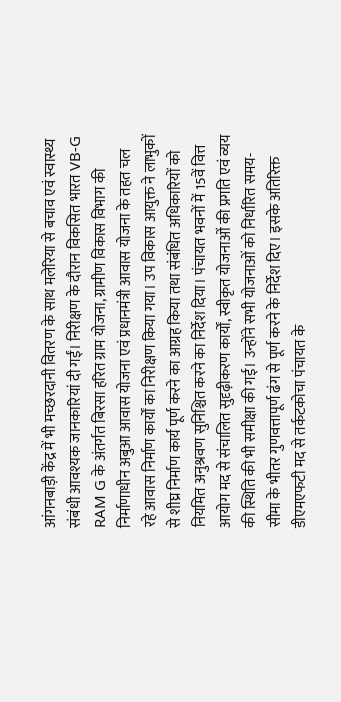आंगनबाड़ी केंद्र में भी मच्छरदानी वितरण के साथ मलेरिया से बचाव एवं स्वास्थ्य संबंधी आवश्यक जानकारियां दी गईं। निरीक्षण के दौरान विकसित भारत VB-G RAM G के अंतर्गत बिरसा हरित ग्राम योजना, ग्रामीण विकास विभाग की निर्माणाधीन अबुआ आवास योजना एवं प्रधानमंत्री आवास योजना के तहत चल रहे आवास निर्माण कार्यों का निरीक्षण किया गया। उप विकास आयुक्त ने लाभुकों से शीघ्र निर्माण कार्य पूर्ण करने का आग्रह किया तथा संबंधित अधिकारियों को नियमित अनुश्रवण सुनिश्चित करने का निर्देश दिया। पंचायत भवनों में 15वें वित्त आयोग मद से संचालित सुदृढ़ीकरण कार्यों, स्वीकृत योजनाओं की प्रगति एवं व्यय की स्थिति की भी समीक्षा की गई। उन्होंने सभी योजनाओं को निर्धारित समय-सीमा के भीतर गुणवत्तापूर्ण ढंग से पूर्ण करने के निर्देश दिए। इसके अतिरिक्त डीएमएफटी मद से तर्कटकोचा पंचायत के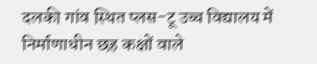दलकी गांव स्थित प्लस-टू उच्च विद्यालय में निर्माणाधीन छह कक्षों वाले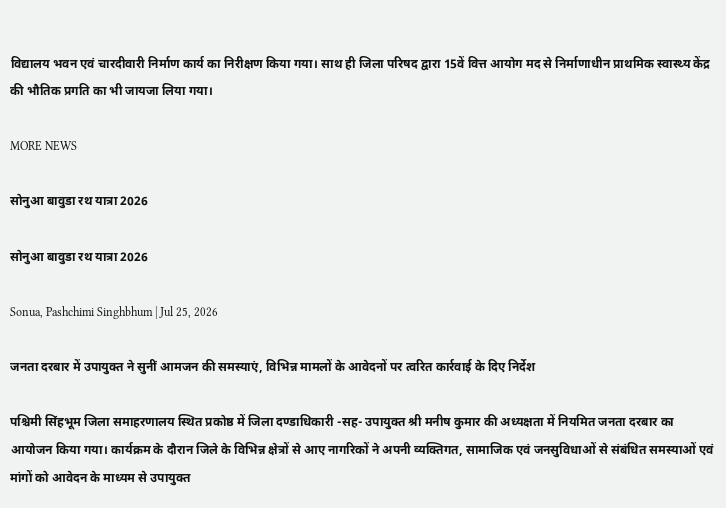विद्यालय भवन एवं चारदीवारी निर्माण कार्य का निरीक्षण किया गया। साथ ही जिला परिषद द्वारा 15वें वित्त आयोग मद से निर्माणाधीन प्राथमिक स्वास्थ्य केंद्र की भौतिक प्रगति का भी जायजा लिया गया।

MORE NEWS

सोनुआ बावुडा रथ यात्रा 2026

सोनुआ बावुडा रथ यात्रा 2026

Sonua, Pashchimi Singhbhum | Jul 25, 2026

जनता दरबार में उपायुक्त ने सुनीं आमजन की समस्याएं, विभिन्न मामलों के आवेदनों पर त्वरित कार्रवाई के दिए निर्देश

पश्चिमी सिंहभूम जिला समाहरणालय स्थित प्रकोष्ठ में जिला दण्डाधिकारी -सह- उपायुक्त श्री मनीष कुमार की अध्यक्षता में नियमित जनता दरबार का आयोजन किया गया। कार्यक्रम के दौरान जिले के विभिन्न क्षेत्रों से आए नागरिकों ने अपनी व्यक्तिगत, सामाजिक एवं जनसुविधाओं से संबंधित समस्याओं एवं मांगों को आवेदन के माध्यम से उपायुक्त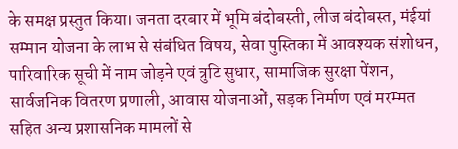के समक्ष प्रस्तुत किया। जनता दरबार में भूमि बंदोबस्ती, लीज बंदोबस्त, मंईयां सम्मान योजना के लाभ से संबंधित विषय, सेवा पुस्तिका में आवश्यक संशोधन, पारिवारिक सूची में नाम जोड़ने एवं त्रुटि सुधार, सामाजिक सुरक्षा पेंशन, सार्वजनिक वितरण प्रणाली, आवास योजनाओं, सड़क निर्माण एवं मरम्मत सहित अन्य प्रशासनिक मामलों से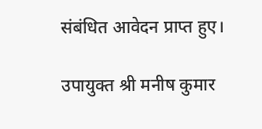संबंधित आवेदन प्राप्त हुए।

उपायुक्त श्री मनीष कुमार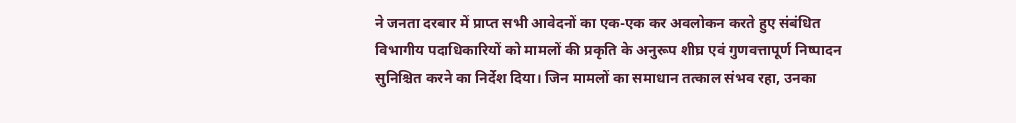ने जनता दरबार में प्राप्त सभी आवेदनों का एक-एक कर अवलोकन करते हुए संबंधित विभागीय पदाधिकारियों को मामलों की प्रकृति के अनुरूप शीघ्र एवं गुणवत्तापूर्ण निष्पादन सुनिश्चित करने का निर्देश दिया। जिन मामलों का समाधान तत्काल संभव रहा, उनका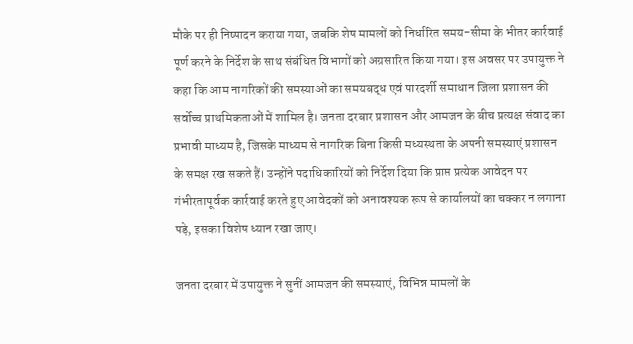मौके पर ही निष्पादन कराया गया, जबकि शेष मामलों को निर्धारित समय-सीमा के भीतर कार्रवाई पूर्ण करने के निर्देश के साथ संबंधित विभागों को अग्रसारित किया गया। इस अवसर पर उपायुक्त ने कहा कि आम नागरिकों की समस्याओं का समयबद्ध एवं पारदर्शी समाधान जिला प्रशासन की सर्वोच्च प्राथमिकताओं में शामिल है। जनता दरबार प्रशासन और आमजन के बीच प्रत्यक्ष संवाद का प्रभावी माध्यम है, जिसके माध्यम से नागरिक बिना किसी मध्यस्थता के अपनी समस्याएं प्रशासन के समक्ष रख सकते हैं। उन्होंने पदाधिकारियों को निर्देश दिया कि प्राप्त प्रत्येक आवेदन पर गंभीरतापूर्वक कार्रवाई करते हुए आवेदकों को अनावश्यक रूप से कार्यालयों का चक्कर न लगाना पड़े, इसका विशेष ध्यान रखा जाए।

जनता दरबार में उपायुक्त ने सुनीं आमजन की समस्याएं, विभिन्न मामलों के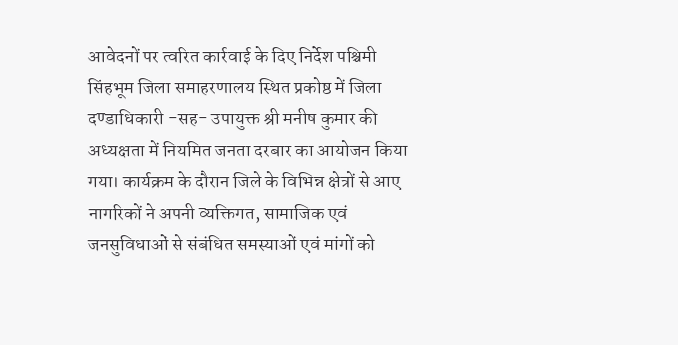आवेदनों पर त्वरित कार्रवाई के दिए निर्देश पश्चिमी सिंहभूम जिला समाहरणालय स्थित प्रकोष्ठ में जिला दण्डाधिकारी -सह- उपायुक्त श्री मनीष कुमार की अध्यक्षता में नियमित जनता दरबार का आयोजन किया गया। कार्यक्रम के दौरान जिले के विभिन्न क्षेत्रों से आए नागरिकों ने अपनी व्यक्तिगत, सामाजिक एवं जनसुविधाओं से संबंधित समस्याओं एवं मांगों को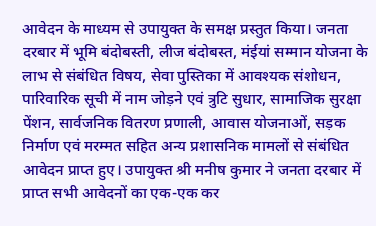आवेदन के माध्यम से उपायुक्त के समक्ष प्रस्तुत किया। जनता दरबार में भूमि बंदोबस्ती, लीज बंदोबस्त, मंईयां सम्मान योजना के लाभ से संबंधित विषय, सेवा पुस्तिका में आवश्यक संशोधन, पारिवारिक सूची में नाम जोड़ने एवं त्रुटि सुधार, सामाजिक सुरक्षा पेंशन, सार्वजनिक वितरण प्रणाली, आवास योजनाओं, सड़क निर्माण एवं मरम्मत सहित अन्य प्रशासनिक मामलों से संबंधित आवेदन प्राप्त हुए। उपायुक्त श्री मनीष कुमार ने जनता दरबार में प्राप्त सभी आवेदनों का एक-एक कर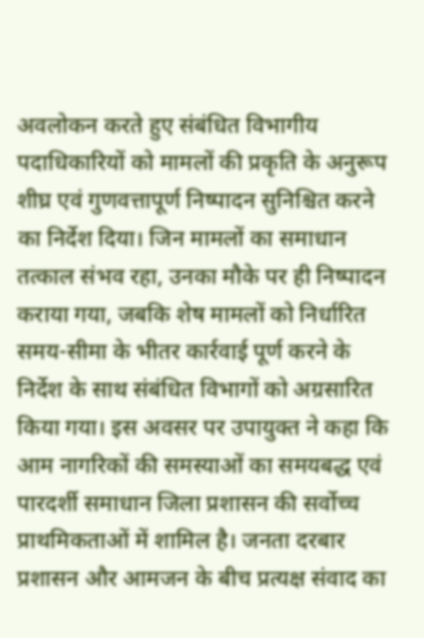अवलोकन करते हुए संबंधित विभागीय पदाधिकारियों को मामलों की प्रकृति के अनुरूप शीघ्र एवं गुणवत्तापूर्ण निष्पादन सुनिश्चित करने का निर्देश दिया। जिन मामलों का समाधान तत्काल संभव रहा, उनका मौके पर ही निष्पादन कराया गया, जबकि शेष मामलों को निर्धारित समय-सीमा के भीतर कार्रवाई पूर्ण करने के निर्देश के साथ संबंधित विभागों को अग्रसारित किया गया। इस अवसर पर उपायुक्त ने कहा कि आम नागरिकों की समस्याओं का समयबद्ध एवं पारदर्शी समाधान जिला प्रशासन की सर्वोच्च प्राथमिकताओं में शामिल है। जनता दरबार प्रशासन और आमजन के बीच प्रत्यक्ष संवाद का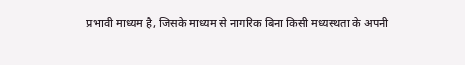प्रभावी माध्यम है, जिसके माध्यम से नागरिक बिना किसी मध्यस्थता के अपनी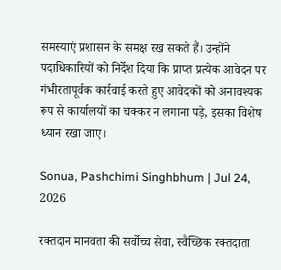समस्याएं प्रशासन के समक्ष रख सकते हैं। उन्होंने पदाधिकारियों को निर्देश दिया कि प्राप्त प्रत्येक आवेदन पर गंभीरतापूर्वक कार्रवाई करते हुए आवेदकों को अनावश्यक रूप से कार्यालयों का चक्कर न लगाना पड़े, इसका विशेष ध्यान रखा जाए।

Sonua, Pashchimi Singhbhum | Jul 24, 2026

रक्तदान मानवता की सर्वोच्च सेवा, स्वैच्छिक रक्तदाता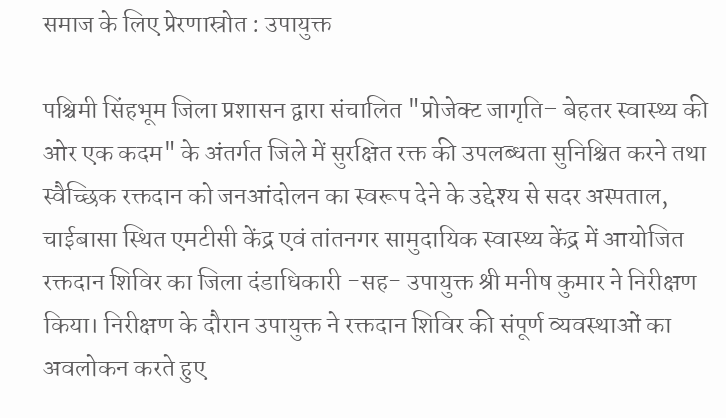समाज के लिए प्रेरणास्रोत : उपायुक्त

पश्चिमी सिंहभूम जिला प्रशासन द्वारा संचालित "प्रोजेक्ट जागृति– बेहतर स्वास्थ्य की ओर एक कदम" के अंतर्गत जिले में सुरक्षित रक्त की उपलब्धता सुनिश्चित करने तथा स्वैच्छिक रक्तदान को जनआंदोलन का स्वरूप देने के उद्देश्य से सदर अस्पताल, चाईबासा स्थित एमटीसी केंद्र एवं तांतनगर सामुदायिक स्वास्थ्य केंद्र में आयोजित रक्तदान शिविर का जिला दंडाधिकारी -सह- उपायुक्त श्री मनीष कुमार ने निरीक्षण किया। निरीक्षण के दौरान उपायुक्त ने रक्तदान शिविर की संपूर्ण व्यवस्थाओं का अवलोकन करते हुए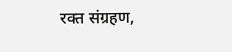रक्त संग्रहण,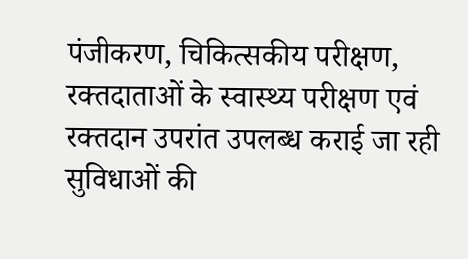पंजीकरण, चिकित्सकीय परीक्षण, रक्तदाताओं के स्वास्थ्य परीक्षण एवं रक्तदान उपरांत उपलब्ध कराई जा रही सुविधाओं की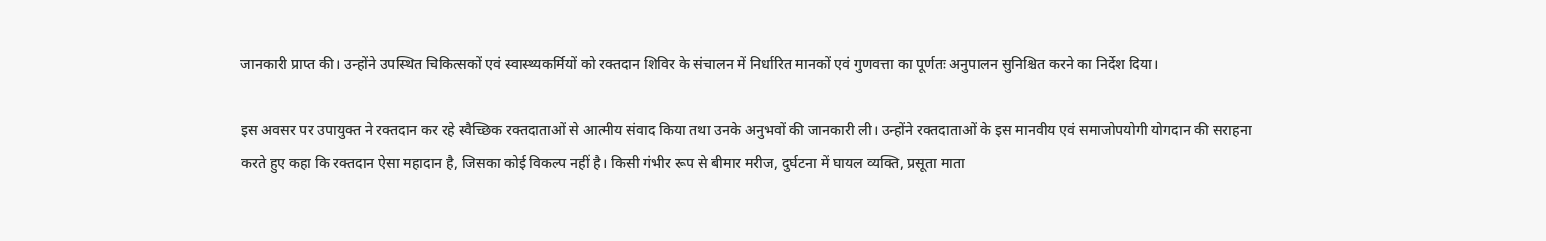जानकारी प्राप्त की। उन्होंने उपस्थित चिकित्सकों एवं स्वास्थ्यकर्मियों को रक्तदान शिविर के संचालन में निर्धारित मानकों एवं गुणवत्ता का पूर्णतः अनुपालन सुनिश्चित करने का निर्देश दिया।

इस अवसर पर उपायुक्त ने रक्तदान कर रहे स्वैच्छिक रक्तदाताओं से आत्मीय संवाद किया तथा उनके अनुभवों की जानकारी ली। उन्होंने रक्तदाताओं के इस मानवीय एवं समाजोपयोगी योगदान की सराहना करते हुए कहा कि रक्तदान ऐसा महादान है, जिसका कोई विकल्प नहीं है। किसी गंभीर रूप से बीमार मरीज, दुर्घटना में घायल व्यक्ति, प्रसूता माता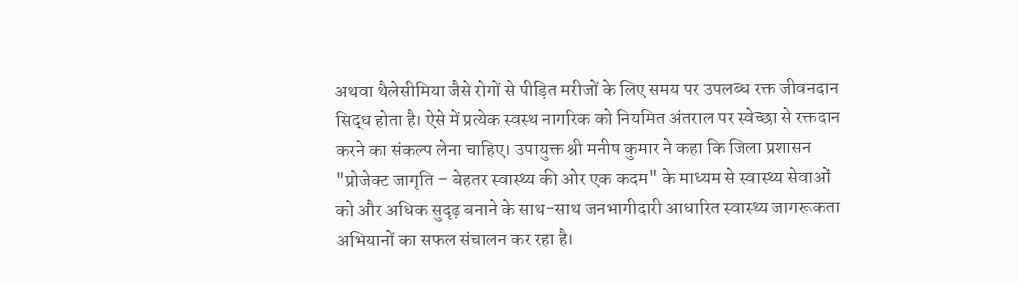अथवा थैलेसीमिया जैसे रोगों से पीड़ित मरीजों के लिए समय पर उपलब्ध रक्त जीवनदान सिद्ध होता है। ऐसे में प्रत्येक स्वस्थ नागरिक को नियमित अंतराल पर स्वेच्छा से रक्तदान करने का संकल्प लेना चाहिए। उपायुक्त श्री मनीष कुमार ने कहा कि जिला प्रशासन "प्रोजेक्ट जागृति – बेहतर स्वास्थ्य की ओर एक कदम" के माध्यम से स्वास्थ्य सेवाओं को और अधिक सुदृढ़ बनाने के साथ-साथ जनभागीदारी आधारित स्वास्थ्य जागरूकता अभियानों का सफल संचालन कर रहा है।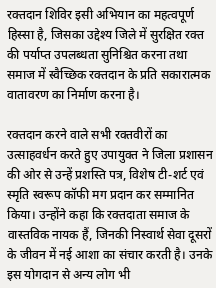रक्तदान शिविर इसी अभियान का महत्वपूर्ण हिस्सा है, जिसका उद्देश्य जिले में सुरक्षित रक्त की पर्याप्त उपलब्धता सुनिश्चित करना तथा समाज में स्वैच्छिक रक्तदान के प्रति सकारात्मक वातावरण का निर्माण करना है।

रक्तदान करने वाले सभी रक्तवीरों का उत्साहवर्धन करते हुए उपायुक्त ने जिला प्रशासन की ओर से उन्हें प्रशस्ति पत्र, विशेष टी-शर्ट एवं स्मृति स्वरूप कॉफी मग प्रदान कर सम्मानित किया। उन्होंने कहा कि रक्तदाता समाज के वास्तविक नायक हैं, जिनकी निस्वार्थ सेवा दूसरों के जीवन में नई आशा का संचार करती है। उनके इस योगदान से अन्य लोग भी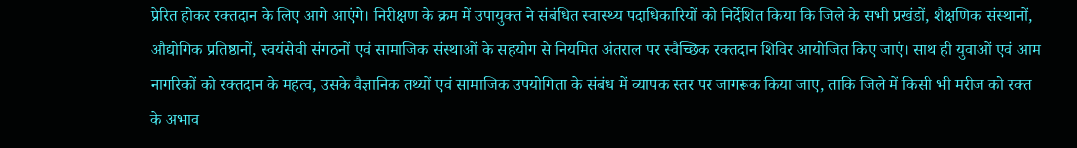प्रेरित होकर रक्तदान के लिए आगे आएंगे। निरीक्षण के क्रम में उपायुक्त ने संबंधित स्वास्थ्य पदाधिकारियों को निर्देशित किया कि जिले के सभी प्रखंडों, शैक्षणिक संस्थानों, औद्योगिक प्रतिष्ठानों, स्वयंसेवी संगठनों एवं सामाजिक संस्थाओं के सहयोग से नियमित अंतराल पर स्वैच्छिक रक्तदान शिविर आयोजित किए जाएं। साथ ही युवाओं एवं आम नागरिकों को रक्तदान के महत्व, उसके वैज्ञानिक तथ्यों एवं सामाजिक उपयोगिता के संबंध में व्यापक स्तर पर जागरूक किया जाए, ताकि जिले में किसी भी मरीज को रक्त के अभाव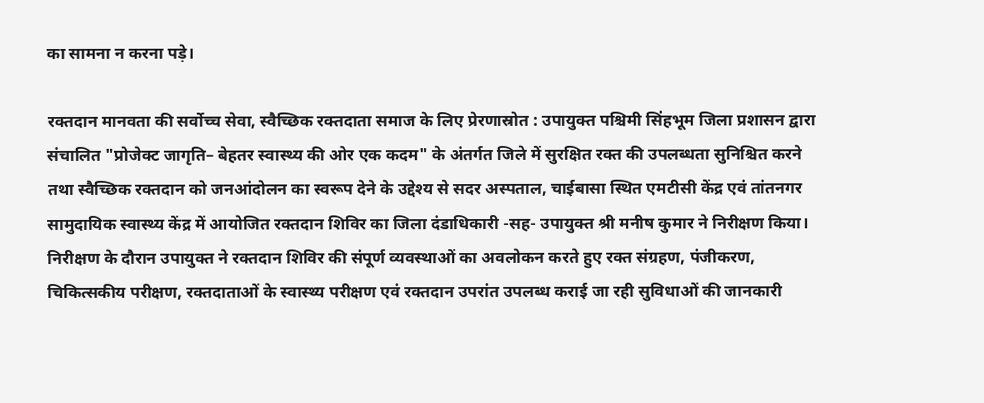का सामना न करना पड़े।

रक्तदान मानवता की सर्वोच्च सेवा, स्वैच्छिक रक्तदाता समाज के लिए प्रेरणास्रोत : उपायुक्त पश्चिमी सिंहभूम जिला प्रशासन द्वारा संचालित "प्रोजेक्ट जागृति– बेहतर स्वास्थ्य की ओर एक कदम" के अंतर्गत जिले में सुरक्षित रक्त की उपलब्धता सुनिश्चित करने तथा स्वैच्छिक रक्तदान को जनआंदोलन का स्वरूप देने के उद्देश्य से सदर अस्पताल, चाईबासा स्थित एमटीसी केंद्र एवं तांतनगर सामुदायिक स्वास्थ्य केंद्र में आयोजित रक्तदान शिविर का जिला दंडाधिकारी -सह- उपायुक्त श्री मनीष कुमार ने निरीक्षण किया। निरीक्षण के दौरान उपायुक्त ने रक्तदान शिविर की संपूर्ण व्यवस्थाओं का अवलोकन करते हुए रक्त संग्रहण, पंजीकरण, चिकित्सकीय परीक्षण, रक्तदाताओं के स्वास्थ्य परीक्षण एवं रक्तदान उपरांत उपलब्ध कराई जा रही सुविधाओं की जानकारी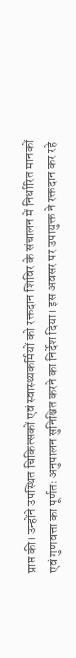प्राप्त की। उन्होंने उपस्थित चिकित्सकों एवं स्वास्थ्यकर्मियों को रक्तदान शिविर के संचालन में निर्धारित मानकों एवं गुणवत्ता का पूर्णतः अनुपालन सुनिश्चित करने का निर्देश दिया। इस अवसर पर उपायुक्त ने रक्तदान कर रहे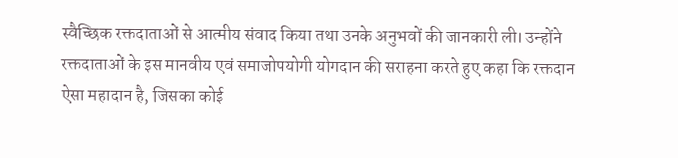स्वैच्छिक रक्तदाताओं से आत्मीय संवाद किया तथा उनके अनुभवों की जानकारी ली। उन्होंने रक्तदाताओं के इस मानवीय एवं समाजोपयोगी योगदान की सराहना करते हुए कहा कि रक्तदान ऐसा महादान है, जिसका कोई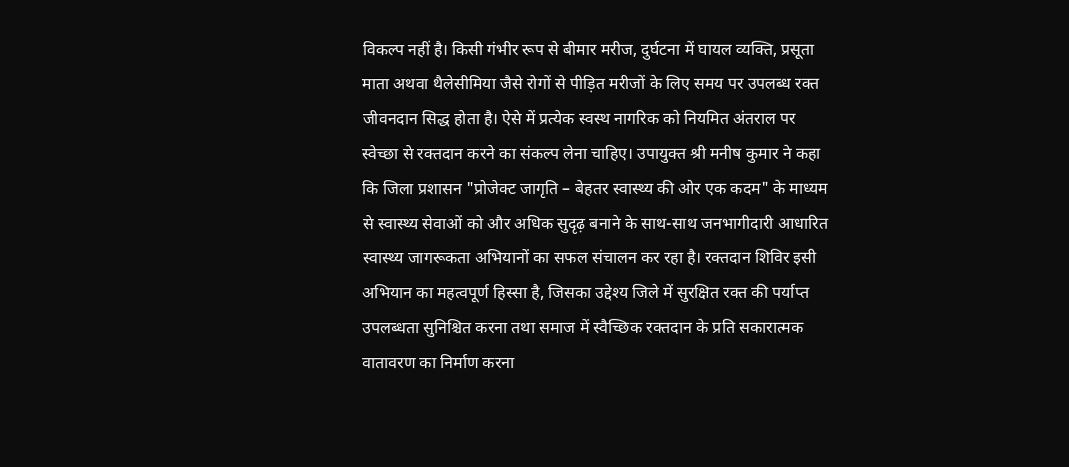विकल्प नहीं है। किसी गंभीर रूप से बीमार मरीज, दुर्घटना में घायल व्यक्ति, प्रसूता माता अथवा थैलेसीमिया जैसे रोगों से पीड़ित मरीजों के लिए समय पर उपलब्ध रक्त जीवनदान सिद्ध होता है। ऐसे में प्रत्येक स्वस्थ नागरिक को नियमित अंतराल पर स्वेच्छा से रक्तदान करने का संकल्प लेना चाहिए। उपायुक्त श्री मनीष कुमार ने कहा कि जिला प्रशासन "प्रोजेक्ट जागृति – बेहतर स्वास्थ्य की ओर एक कदम" के माध्यम से स्वास्थ्य सेवाओं को और अधिक सुदृढ़ बनाने के साथ-साथ जनभागीदारी आधारित स्वास्थ्य जागरूकता अभियानों का सफल संचालन कर रहा है। रक्तदान शिविर इसी अभियान का महत्वपूर्ण हिस्सा है, जिसका उद्देश्य जिले में सुरक्षित रक्त की पर्याप्त उपलब्धता सुनिश्चित करना तथा समाज में स्वैच्छिक रक्तदान के प्रति सकारात्मक वातावरण का निर्माण करना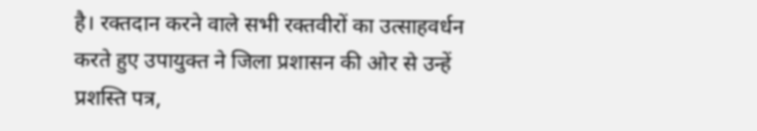है। रक्तदान करने वाले सभी रक्तवीरों का उत्साहवर्धन करते हुए उपायुक्त ने जिला प्रशासन की ओर से उन्हें प्रशस्ति पत्र,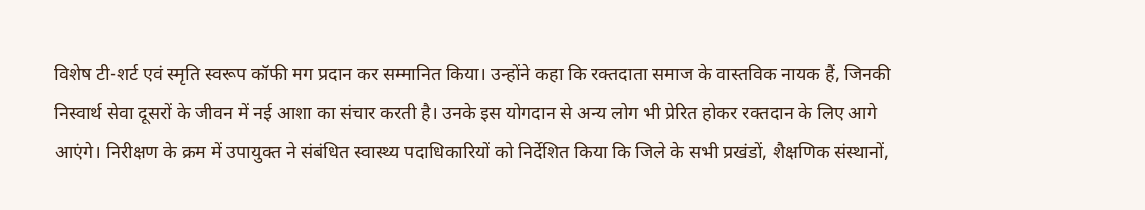विशेष टी-शर्ट एवं स्मृति स्वरूप कॉफी मग प्रदान कर सम्मानित किया। उन्होंने कहा कि रक्तदाता समाज के वास्तविक नायक हैं, जिनकी निस्वार्थ सेवा दूसरों के जीवन में नई आशा का संचार करती है। उनके इस योगदान से अन्य लोग भी प्रेरित होकर रक्तदान के लिए आगे आएंगे। निरीक्षण के क्रम में उपायुक्त ने संबंधित स्वास्थ्य पदाधिकारियों को निर्देशित किया कि जिले के सभी प्रखंडों, शैक्षणिक संस्थानों,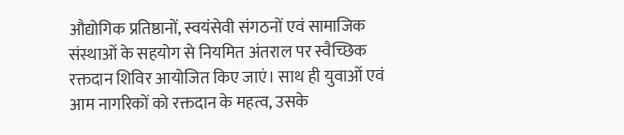औद्योगिक प्रतिष्ठानों, स्वयंसेवी संगठनों एवं सामाजिक संस्थाओं के सहयोग से नियमित अंतराल पर स्वैच्छिक रक्तदान शिविर आयोजित किए जाएं। साथ ही युवाओं एवं आम नागरिकों को रक्तदान के महत्व, उसके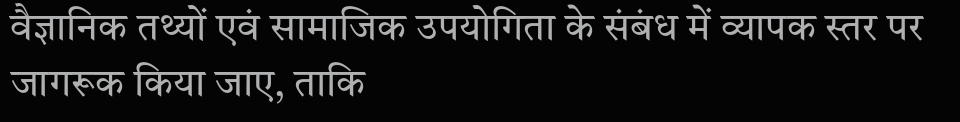वैज्ञानिक तथ्यों एवं सामाजिक उपयोगिता के संबंध में व्यापक स्तर पर जागरूक किया जाए, ताकि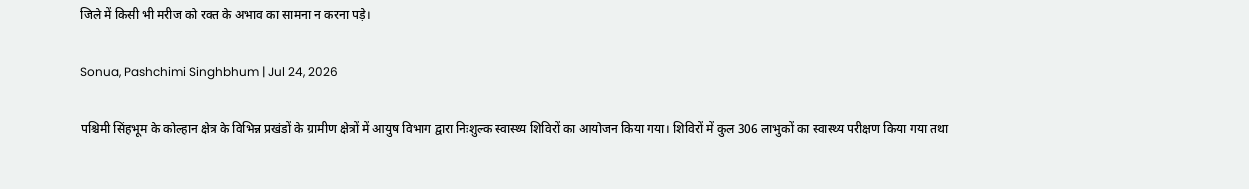जिले में किसी भी मरीज को रक्त के अभाव का सामना न करना पड़े।

Sonua, Pashchimi Singhbhum | Jul 24, 2026

पश्चिमी सिंहभूम के कोल्हान क्षेत्र के विभिन्न प्रखंडों के ग्रामीण क्षेत्रों में आयुष विभाग द्वारा निःशुल्क स्वास्थ्य शिविरों का आयोजन किया गया। शिविरों में कुल 306 लाभुकों का स्वास्थ्य परीक्षण किया गया तथा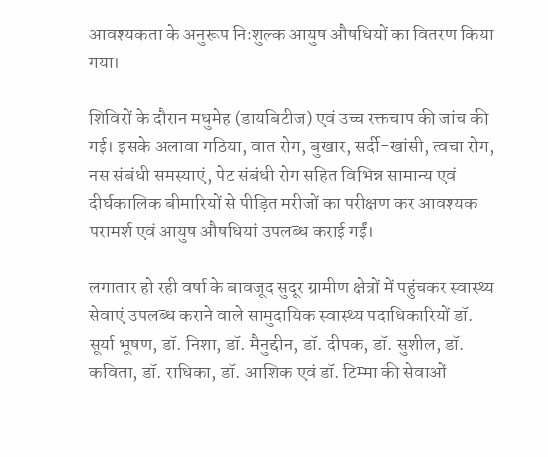आवश्यकता के अनुरूप निःशुल्क आयुष औषधियों का वितरण किया गया।

शिविरों के दौरान मधुमेह (डायबिटीज) एवं उच्च रक्तचाप की जांच की गई। इसके अलावा गठिया, वात रोग, बुखार, सर्दी-खांसी, त्वचा रोग, नस संबंधी समस्याएं, पेट संबंधी रोग सहित विभिन्न सामान्य एवं दीर्घकालिक बीमारियों से पीड़ित मरीजों का परीक्षण कर आवश्यक परामर्श एवं आयुष औषधियां उपलब्ध कराई गईं।

लगातार हो रही वर्षा के बावजूद सुदूर ग्रामीण क्षेत्रों में पहुंचकर स्वास्थ्य सेवाएं उपलब्ध कराने वाले सामुदायिक स्वास्थ्य पदाधिकारियों डॉ. सूर्या भूषण, डॉ. निशा, डॉ. मैनुद्दीन, डॉ. दीपक, डॉ. सुशील, डॉ. कविता, डॉ. राधिका, डॉ. आशिक एवं डॉ. टिम्मा की सेवाओं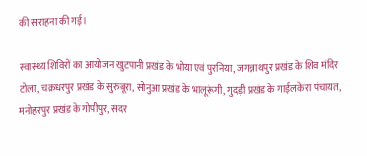की सराहना की गई।

स्वास्थ्य शिविरों का आयोजन खुटपानी प्रखंड के भोया एवं पुरनिया, जगन्नाथपुर प्रखंड के शिव मंदिर टोला, चक्रधरपुर प्रखंड के सुरुबूरा, सोनुआ प्रखंड के भालूरूंगी, गुदड़ी प्रखंड के गाईलकेरा पंचायत, मनोहरपुर प्रखंड के गोपीपुर, सदर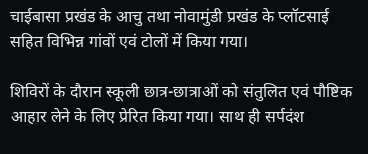चाईबासा प्रखंड के आचु तथा नोवामुंडी प्रखंड के प्लॉटसाई सहित विभिन्न गांवों एवं टोलों में किया गया।

शिविरों के दौरान स्कूली छात्र-छात्राओं को संतुलित एवं पौष्टिक आहार लेने के लिए प्रेरित किया गया। साथ ही सर्पदंश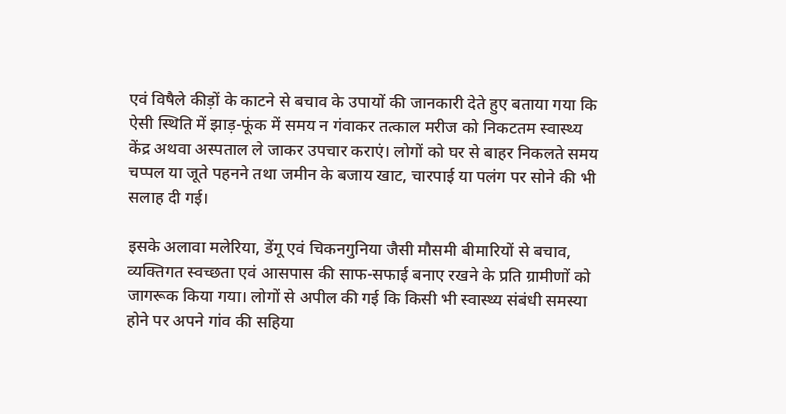एवं विषैले कीड़ों के काटने से बचाव के उपायों की जानकारी देते हुए बताया गया कि ऐसी स्थिति में झाड़-फूंक में समय न गंवाकर तत्काल मरीज को निकटतम स्वास्थ्य केंद्र अथवा अस्पताल ले जाकर उपचार कराएं। लोगों को घर से बाहर निकलते समय चप्पल या जूते पहनने तथा जमीन के बजाय खाट, चारपाई या पलंग पर सोने की भी सलाह दी गई।

इसके अलावा मलेरिया, डेंगू एवं चिकनगुनिया जैसी मौसमी बीमारियों से बचाव, व्यक्तिगत स्वच्छता एवं आसपास की साफ-सफाई बनाए रखने के प्रति ग्रामीणों को जागरूक किया गया। लोगों से अपील की गई कि किसी भी स्वास्थ्य संबंधी समस्या होने पर अपने गांव की सहिया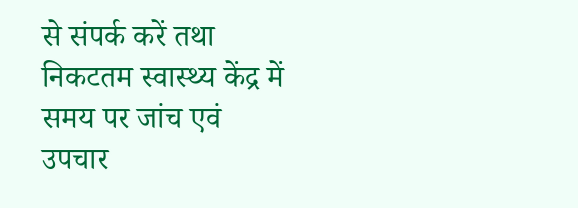से संपर्क करें तथा निकटतम स्वास्थ्य केंद्र में समय पर जांच एवं उपचार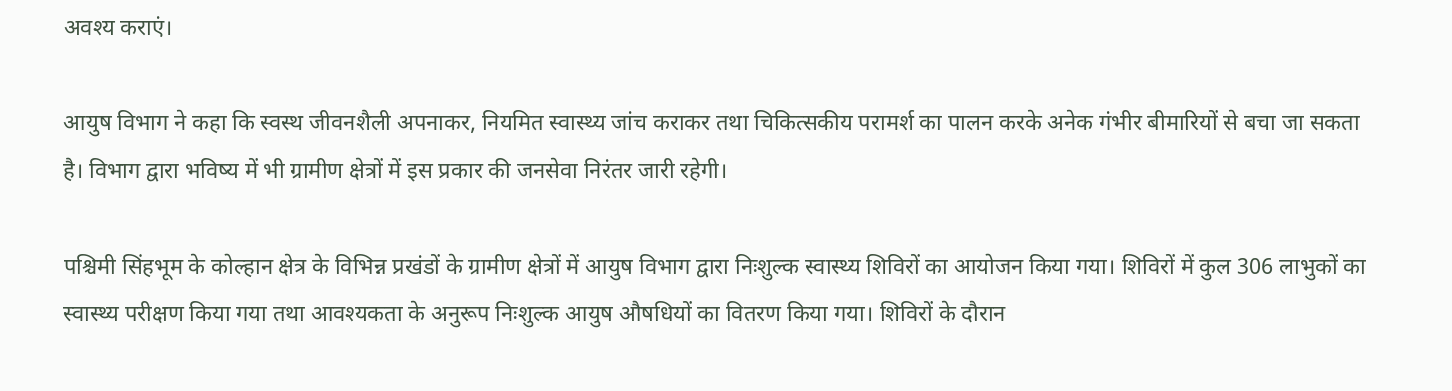अवश्य कराएं।

आयुष विभाग ने कहा कि स्वस्थ जीवनशैली अपनाकर, नियमित स्वास्थ्य जांच कराकर तथा चिकित्सकीय परामर्श का पालन करके अनेक गंभीर बीमारियों से बचा जा सकता है। विभाग द्वारा भविष्य में भी ग्रामीण क्षेत्रों में इस प्रकार की जनसेवा निरंतर जारी रहेगी।

पश्चिमी सिंहभूम के कोल्हान क्षेत्र के विभिन्न प्रखंडों के ग्रामीण क्षेत्रों में आयुष विभाग द्वारा निःशुल्क स्वास्थ्य शिविरों का आयोजन किया गया। शिविरों में कुल 306 लाभुकों का स्वास्थ्य परीक्षण किया गया तथा आवश्यकता के अनुरूप निःशुल्क आयुष औषधियों का वितरण किया गया। शिविरों के दौरान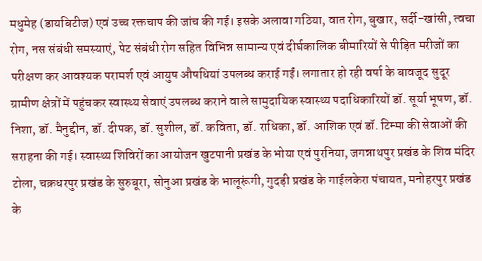मधुमेह (डायबिटीज) एवं उच्च रक्तचाप की जांच की गई। इसके अलावा गठिया, वात रोग, बुखार, सर्दी-खांसी, त्वचा रोग, नस संबंधी समस्याएं, पेट संबंधी रोग सहित विभिन्न सामान्य एवं दीर्घकालिक बीमारियों से पीड़ित मरीजों का परीक्षण कर आवश्यक परामर्श एवं आयुष औषधियां उपलब्ध कराई गईं। लगातार हो रही वर्षा के बावजूद सुदूर ग्रामीण क्षेत्रों में पहुंचकर स्वास्थ्य सेवाएं उपलब्ध कराने वाले सामुदायिक स्वास्थ्य पदाधिकारियों डॉ. सूर्या भूषण, डॉ. निशा, डॉ. मैनुद्दीन, डॉ. दीपक, डॉ. सुशील, डॉ. कविता, डॉ. राधिका, डॉ. आशिक एवं डॉ. टिम्मा की सेवाओं की सराहना की गई। स्वास्थ्य शिविरों का आयोजन खुटपानी प्रखंड के भोया एवं पुरनिया, जगन्नाथपुर प्रखंड के शिव मंदिर टोला, चक्रधरपुर प्रखंड के सुरुबूरा, सोनुआ प्रखंड के भालूरूंगी, गुदड़ी प्रखंड के गाईलकेरा पंचायत, मनोहरपुर प्रखंड के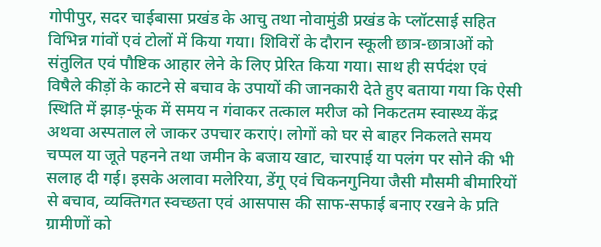गोपीपुर, सदर चाईबासा प्रखंड के आचु तथा नोवामुंडी प्रखंड के प्लॉटसाई सहित विभिन्न गांवों एवं टोलों में किया गया। शिविरों के दौरान स्कूली छात्र-छात्राओं को संतुलित एवं पौष्टिक आहार लेने के लिए प्रेरित किया गया। साथ ही सर्पदंश एवं विषैले कीड़ों के काटने से बचाव के उपायों की जानकारी देते हुए बताया गया कि ऐसी स्थिति में झाड़-फूंक में समय न गंवाकर तत्काल मरीज को निकटतम स्वास्थ्य केंद्र अथवा अस्पताल ले जाकर उपचार कराएं। लोगों को घर से बाहर निकलते समय चप्पल या जूते पहनने तथा जमीन के बजाय खाट, चारपाई या पलंग पर सोने की भी सलाह दी गई। इसके अलावा मलेरिया, डेंगू एवं चिकनगुनिया जैसी मौसमी बीमारियों से बचाव, व्यक्तिगत स्वच्छता एवं आसपास की साफ-सफाई बनाए रखने के प्रति ग्रामीणों को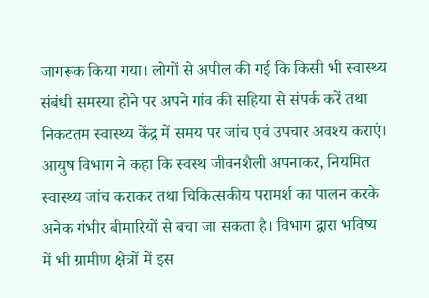जागरूक किया गया। लोगों से अपील की गई कि किसी भी स्वास्थ्य संबंधी समस्या होने पर अपने गांव की सहिया से संपर्क करें तथा निकटतम स्वास्थ्य केंद्र में समय पर जांच एवं उपचार अवश्य कराएं। आयुष विभाग ने कहा कि स्वस्थ जीवनशैली अपनाकर, नियमित स्वास्थ्य जांच कराकर तथा चिकित्सकीय परामर्श का पालन करके अनेक गंभीर बीमारियों से बचा जा सकता है। विभाग द्वारा भविष्य में भी ग्रामीण क्षेत्रों में इस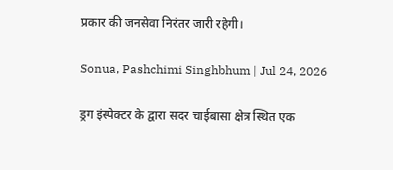प्रकार की जनसेवा निरंतर जारी रहेगी।

Sonua, Pashchimi Singhbhum | Jul 24, 2026

ड्रग इंस्पेक्टर के द्वारा सदर चाईबासा क्षेत्र स्थित एक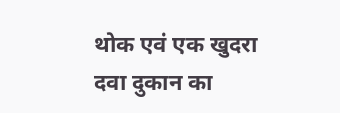थोक एवं एक खुदरा दवा दुकान का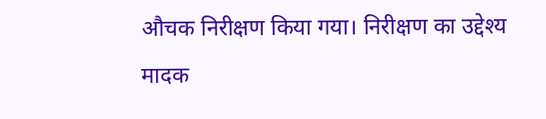औचक निरीक्षण किया गया। निरीक्षण का उद्देश्य मादक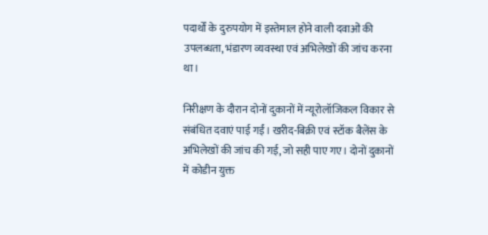पदार्थों के दुरुपयोग में इस्तेमाल होने वाली दवाओं की उपलब्धता, भंडारण व्यवस्था एवं अभिलेखों की जांच करना था।

निरीक्षण के दौरान दोनों दुकानों में न्यूरोलॉजिकल विकार से संबंधित दवाएं पाई गईं। खरीद-बिक्री एवं स्टॉक बैलेंस के अभिलेखों की जांच की गई, जो सही पाए गए। दोनों दुकानों में कोडीन युक्त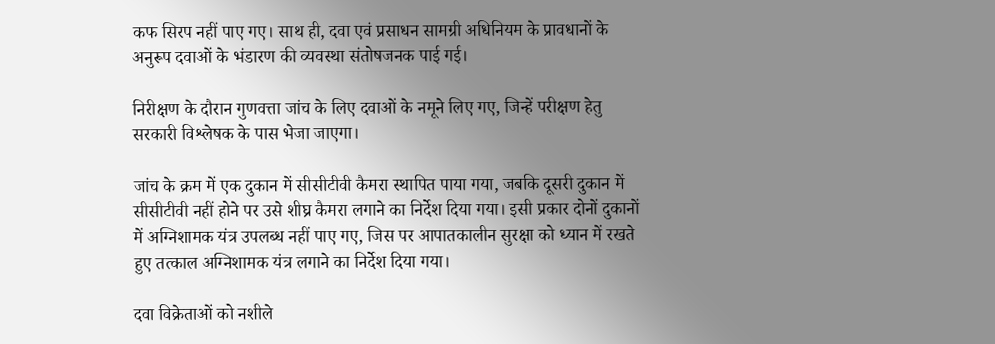कफ सिरप नहीं पाए गए। साथ ही, दवा एवं प्रसाधन सामग्री अधिनियम के प्रावधानों के अनुरूप दवाओं के भंडारण की व्यवस्था संतोषजनक पाई गई।

निरीक्षण के दौरान गुणवत्ता जांच के लिए दवाओं के नमूने लिए गए, जिन्हें परीक्षण हेतु सरकारी विश्लेषक के पास भेजा जाएगा।

जांच के क्रम में एक दुकान में सीसीटीवी कैमरा स्थापित पाया गया, जबकि दूसरी दुकान में सीसीटीवी नहीं होने पर उसे शीघ्र कैमरा लगाने का निर्देश दिया गया। इसी प्रकार दोनों दुकानों में अग्निशामक यंत्र उपलब्ध नहीं पाए गए, जिस पर आपातकालीन सुरक्षा को ध्यान में रखते हुए तत्काल अग्निशामक यंत्र लगाने का निर्देश दिया गया।

दवा विक्रेताओं को नशीले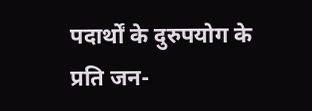पदार्थों के दुरुपयोग के प्रति जन-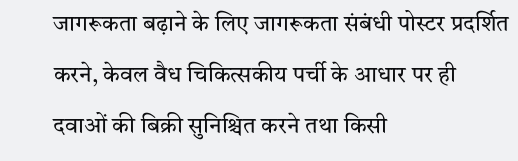जागरूकता बढ़ाने के लिए जागरूकता संबंधी पोस्टर प्रदर्शित करने, केवल वैध चिकित्सकीय पर्ची के आधार पर ही दवाओं की बिक्री सुनिश्चित करने तथा किसी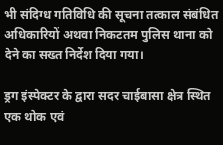भी संदिग्ध गतिविधि की सूचना तत्काल संबंधित अधिकारियों अथवा निकटतम पुलिस थाना को देने का सख्त निर्देश दिया गया।

ड्रग इंस्पेक्टर के द्वारा सदर चाईबासा क्षेत्र स्थित एक थोक एवं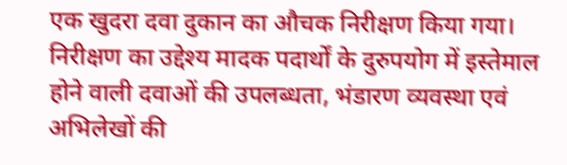एक खुदरा दवा दुकान का औचक निरीक्षण किया गया। निरीक्षण का उद्देश्य मादक पदार्थों के दुरुपयोग में इस्तेमाल होने वाली दवाओं की उपलब्धता, भंडारण व्यवस्था एवं अभिलेखों की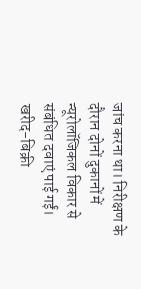जांच करना था। निरीक्षण के दौरान दोनों दुकानों में न्यूरोलॉजिकल विकार से संबंधित दवाएं पाई गईं। खरीद-बिक्री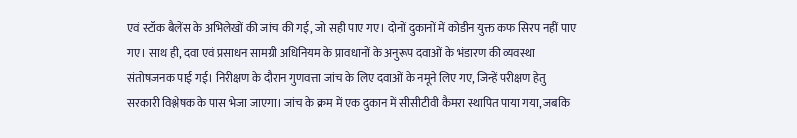एवं स्टॉक बैलेंस के अभिलेखों की जांच की गई, जो सही पाए गए। दोनों दुकानों में कोडीन युक्त कफ सिरप नहीं पाए गए। साथ ही, दवा एवं प्रसाधन सामग्री अधिनियम के प्रावधानों के अनुरूप दवाओं के भंडारण की व्यवस्था संतोषजनक पाई गई। निरीक्षण के दौरान गुणवत्ता जांच के लिए दवाओं के नमूने लिए गए, जिन्हें परीक्षण हेतु सरकारी विश्लेषक के पास भेजा जाएगा। जांच के क्रम में एक दुकान में सीसीटीवी कैमरा स्थापित पाया गया, जबकि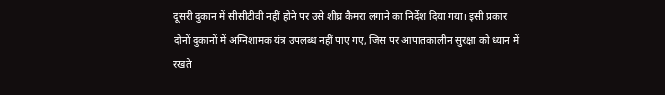दूसरी दुकान में सीसीटीवी नहीं होने पर उसे शीघ्र कैमरा लगाने का निर्देश दिया गया। इसी प्रकार दोनों दुकानों में अग्निशामक यंत्र उपलब्ध नहीं पाए गए, जिस पर आपातकालीन सुरक्षा को ध्यान में रखते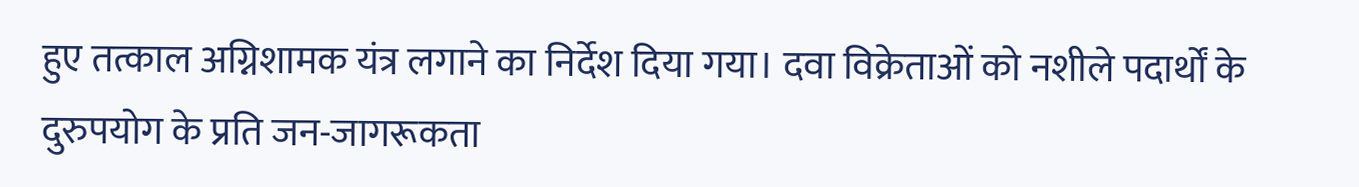हुए तत्काल अग्निशामक यंत्र लगाने का निर्देश दिया गया। दवा विक्रेताओं को नशीले पदार्थों के दुरुपयोग के प्रति जन-जागरूकता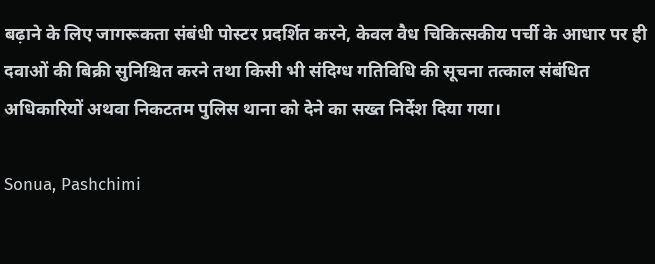बढ़ाने के लिए जागरूकता संबंधी पोस्टर प्रदर्शित करने, केवल वैध चिकित्सकीय पर्ची के आधार पर ही दवाओं की बिक्री सुनिश्चित करने तथा किसी भी संदिग्ध गतिविधि की सूचना तत्काल संबंधित अधिकारियों अथवा निकटतम पुलिस थाना को देने का सख्त निर्देश दिया गया।

Sonua, Pashchimi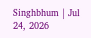Singhbhum | Jul 24, 2026